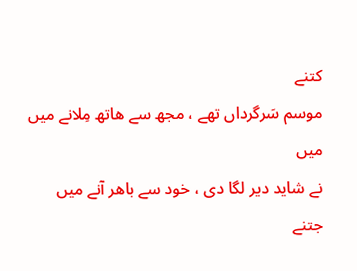کتنے
موسم سَرگرداں تھے ، مجھ سے ھاتھ مِلانے میں
میں
نے شاید دیر لگا دی ، خود سے باھر آنے میں
جتنے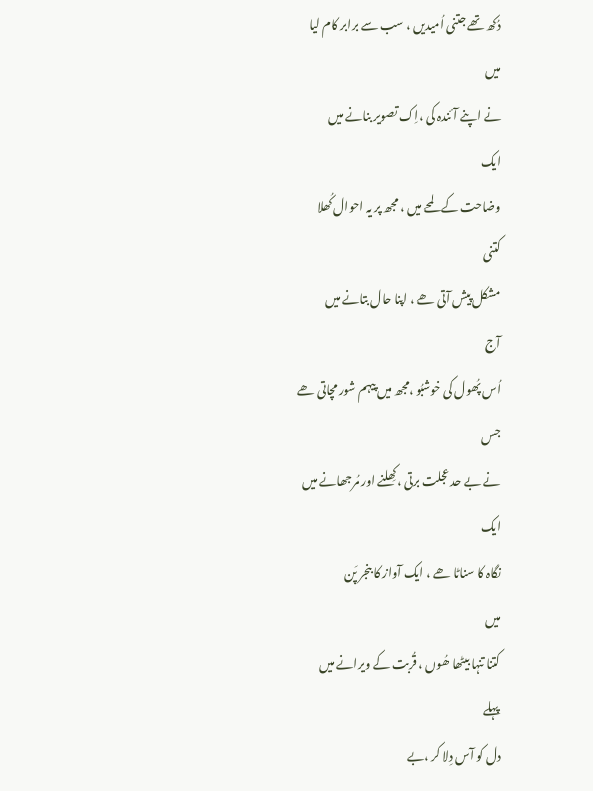دُکھ تھے جتنی اُمیدیں ، سب سے برابر کام لیا
میں
نے اپنے آئندہ کی ،اِک تصویر بنانے میں
ایک
وضاحت کے لمحے میں ، مجھ پر یہ احوال کُھلا
کتنی
مشکل پیش آتی ھے ، اپنا حال بتانے میں
آج
اُس پُھول کی خوشبُو ،مجھ میں پیہم شور مچاتی ھے
جس
نے بے حد عجلت برتی ،کِھلنے اور مُرجھانے میں
ایک
نگاہ کا سناٹا ھے ، ایک آواز کا بنجر پَن
میں
کتنا تنہا بیٹھا ھُوں ، قُربت کے ویرانے میں
پہلے
دل کو آس دِلا کر ،بے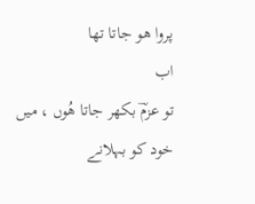پروا ھو جاتا تھا
اب
تو عزمؔ بکھر جاتا ھُوں ، میں خود کو بہلانے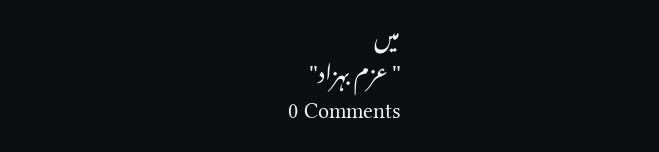میں
"عزم بہزاد"
0 Comments